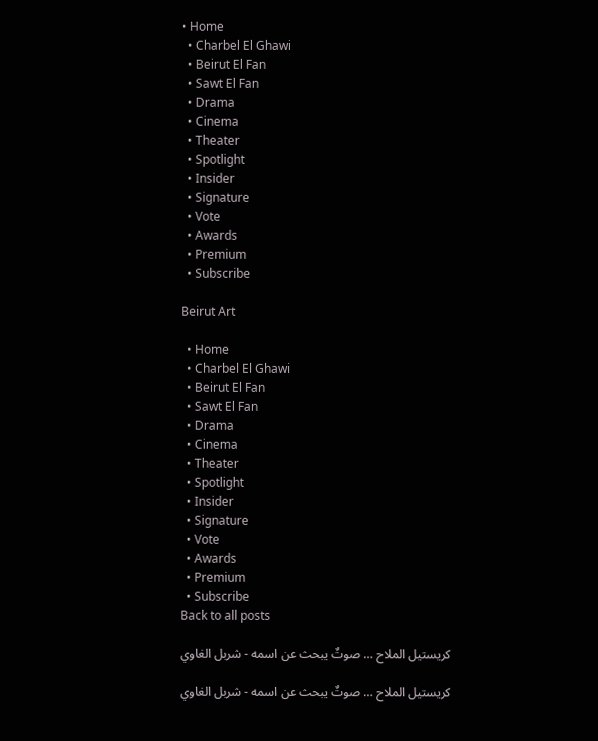• Home
  • Charbel El Ghawi
  • Beirut El Fan
  • Sawt El Fan
  • Drama
  • Cinema
  • Theater
  • Spotlight
  • Insider
  • Signature
  • Vote
  • Awards
  • Premium
  • Subscribe

Beirut Art

  • Home
  • Charbel El Ghawi
  • Beirut El Fan
  • Sawt El Fan
  • Drama
  • Cinema
  • Theater
  • Spotlight
  • Insider
  • Signature
  • Vote
  • Awards
  • Premium
  • Subscribe
Back to all posts

كريستيل الملاح … صوتٌ يبحث عن اسمه - شربل الغاوي

كريستيل الملاح … صوتٌ يبحث عن اسمه - شربل الغاوي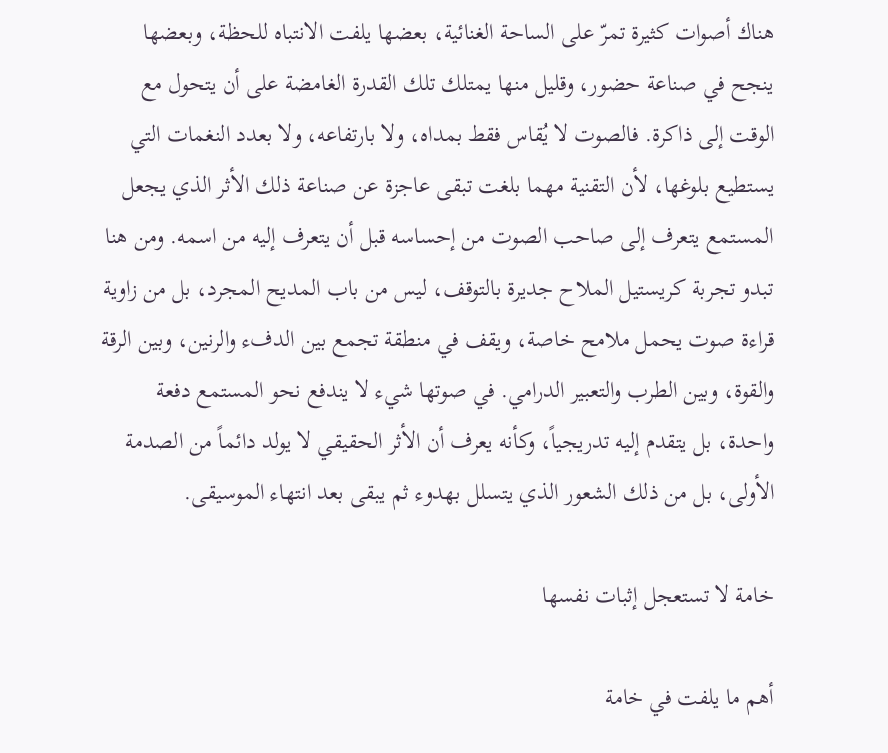هناك أصوات كثيرة تمرّ على الساحة الغنائية، بعضها يلفت الانتباه للحظة، وبعضها ينجح في صناعة حضور، وقليل منها يمتلك تلك القدرة الغامضة على أن يتحول مع الوقت إلى ذاكرة. فالصوت لا يُقاس فقط بمداه، ولا بارتفاعه، ولا بعدد النغمات التي يستطيع بلوغها، لأن التقنية مهما بلغت تبقى عاجزة عن صناعة ذلك الأثر الذي يجعل المستمع يتعرف إلى صاحب الصوت من إحساسه قبل أن يتعرف إليه من اسمه. ومن هنا تبدو تجربة كريستيل الملاح جديرة بالتوقف، ليس من باب المديح المجرد، بل من زاوية قراءة صوت يحمل ملامح خاصة، ويقف في منطقة تجمع بين الدفء والرنين، وبين الرقة والقوة، وبين الطرب والتعبير الدرامي. في صوتها شيء لا يندفع نحو المستمع دفعة واحدة، بل يتقدم إليه تدريجياً، وكأنه يعرف أن الأثر الحقيقي لا يولد دائماً من الصدمة الأولى، بل من ذلك الشعور الذي يتسلل بهدوء ثم يبقى بعد انتهاء الموسيقى.

خامة لا تستعجل إثبات نفسها

أهم ما يلفت في خامة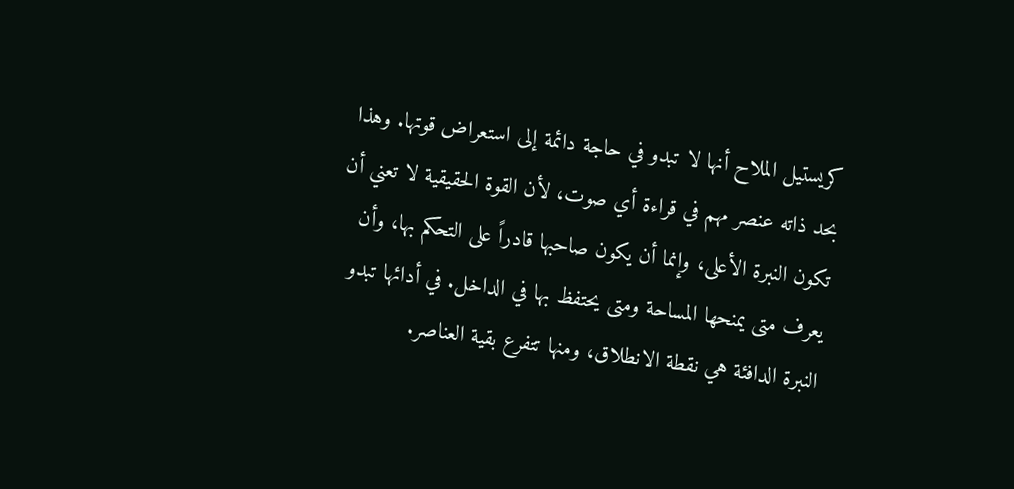كريستيل الملاح أنها لا تبدو في حاجة دائمة إلى استعراض قوتها. وهذا بحد ذاته عنصر مهم في قراءة أي صوت، لأن القوة الحقيقية لا تعني أن تكون النبرة الأعلى، وإنما أن يكون صاحبها قادراً على التحكم بها، وأن يعرف متى يمنحها المساحة ومتى يحتفظ بها في الداخل. في أدائها تبدو النبرة الدافئة هي نقطة الانطلاق، ومنها تتفرع بقية العناصر.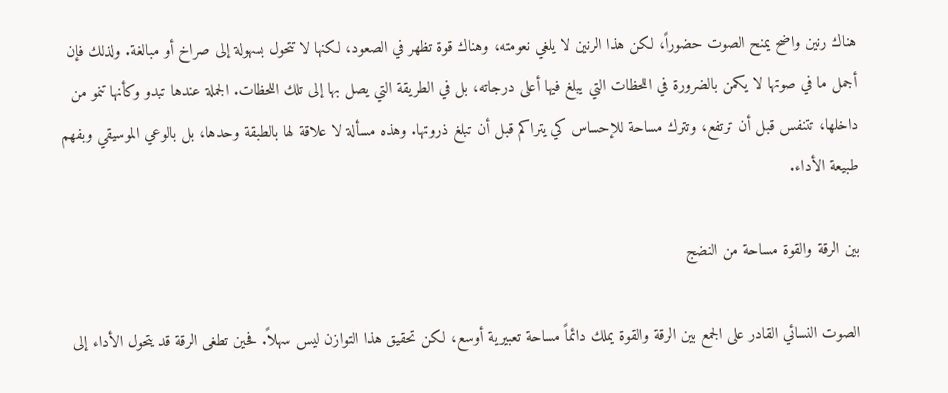هناك رنين واضح يمنح الصوت حضوراً، لكن هذا الرنين لا يلغي نعومته، وهناك قوة تظهر في الصعود، لكنها لا تتحول بسهولة إلى صراخ أو مبالغة. ولذلك فإن أجمل ما في صوتها لا يكمن بالضرورة في اللحظات التي يبلغ فيها أعلى درجاته، بل في الطريقة التي يصل بها إلى تلك اللحظات. الجملة عندها تبدو وكأنها تنمو من داخلها، تتنفس قبل أن ترتفع، وتترك مساحة للإحساس كي يتراكم قبل أن تبلغ ذروتها. وهذه مسألة لا علاقة لها بالطبقة وحدها، بل بالوعي الموسيقي وبفهم طبيعة الأداء.

بين الرقة والقوة مساحة من النضج

الصوت النسائي القادر على الجمع بين الرقة والقوة يملك دائماً مساحة تعبيرية أوسع، لكن تحقيق هذا التوازن ليس سهلاً. فحين تطغى الرقة قد يتحول الأداء إلى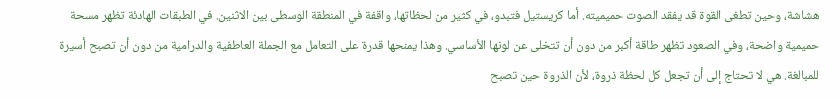هشاشة، وحين تطغى القوة قد يفقد الصوت حميميته. أما كريستيل فتبدو، في كثير من لحظاتها، واقفة في المنطقة الوسطى بين الاثنين. في الطبقات الهادئة تظهر مسحة حميمية واضحة، وفي الصعود تظهر طاقة أكبر من دون أن تتخلى عن لونها الأساسي. وهذا يمنحها قدرة على التعامل مع الجملة العاطفية والدرامية من دون أن تصبح أسيرة للمبالغة. هي لا تحتاج إلى أن تجعل كل لحظة ذروة، لأن الذروة حين تصبح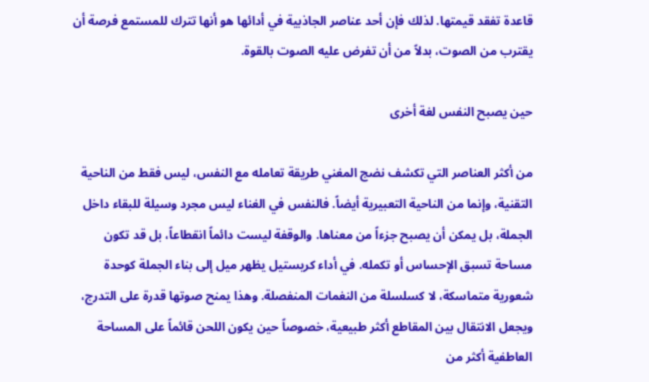قاعدة تفقد قيمتها. لذلك فإن أحد عناصر الجاذبية في أدائها هو أنها تترك للمستمع فرصة أن يقترب من الصوت، بدلاً من أن تفرض عليه الصوت بالقوة.

حين يصبح النفس لغة أخرى

من أكثر العناصر التي تكشف نضج المغني طريقة تعامله مع النفس، ليس فقط من الناحية التقنية، وإنما من الناحية التعبيرية أيضاً. فالنفس في الغناء ليس مجرد وسيلة للبقاء داخل الجملة، بل يمكن أن يصبح جزءاً من معناها. والوقفة ليست دائماً انقطاعاً، بل قد تكون مساحة تسبق الإحساس أو تكمله. في أداء كريستيل يظهر ميل إلى بناء الجملة كوحدة شعورية متماسكة، لا كسلسلة من النغمات المنفصلة. وهذا يمنح صوتها قدرة على التدرج، ويجعل الانتقال بين المقاطع أكثر طبيعية، خصوصاً حين يكون اللحن قائماً على المساحة العاطفية أكثر من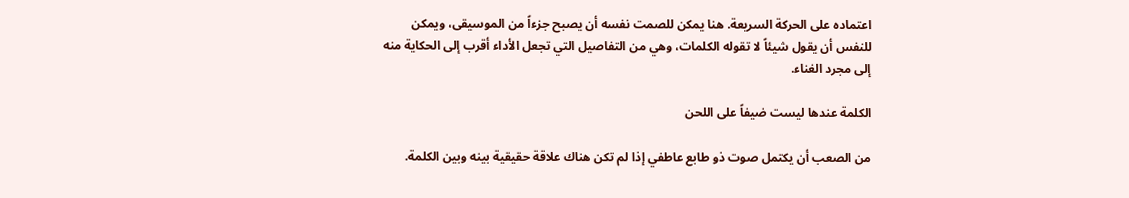اعتماده على الحركة السريعة. هنا يمكن للصمت نفسه أن يصبح جزءاً من الموسيقى، ويمكن للنفس أن يقول شيئاً لا تقوله الكلمات، وهي من التفاصيل التي تجعل الأداء أقرب إلى الحكاية منه إلى مجرد الغناء.

الكلمة عندها ليست ضيفاً على اللحن

من الصعب أن يكتمل صوت ذو طابع عاطفي إذا لم تكن هناك علاقة حقيقية بينه وبين الكلمة.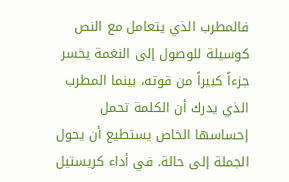فالمطرب الذي يتعامل مع النص كوسيلة للوصول إلى النغمة يخسر جزءاً كبيراً من قوته، بينما المطرب الذي يدرك أن الكلمة تحمل إحساسها الخاص يستطيع أن يحول الجملة إلى حالة. في أداء كريستيل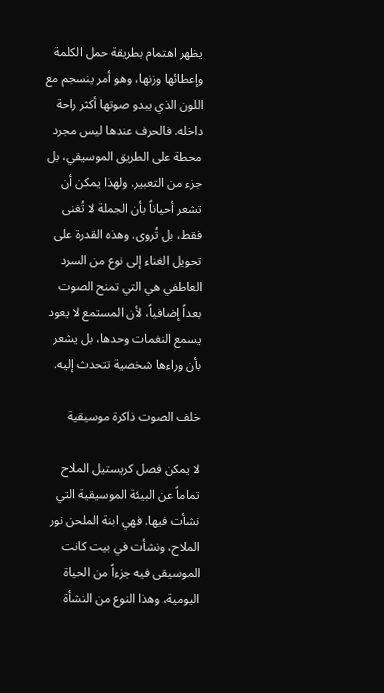يظهر اهتمام بطريقة حمل الكلمة وإعطائها وزنها، وهو أمر ينسجم مع اللون الذي يبدو صوتها أكثر راحة داخله. فالحرف عندها ليس مجرد محطة على الطريق الموسيقي، بل جزء من التعبير. ولهذا يمكن أن تشعر أحياناً بأن الجملة لا تُغنى فقط، بل تُروى. وهذه القدرة على تحويل الغناء إلى نوع من السرد العاطفي هي التي تمنح الصوت بعداً إضافياً، لأن المستمع لا يعود يسمع النغمات وحدها، بل يشعر بأن وراءها شخصية تتحدث إليه.

خلف الصوت ذاكرة موسيقية

لا يمكن فصل كريستيل الملاح تماماً عن البيئة الموسيقية التي نشأت فيها. فهي ابنة الملحن نور الملاح، ونشأت في بيت كانت الموسيقى فيه جزءاً من الحياة اليومية، وهذا النوع من النشأة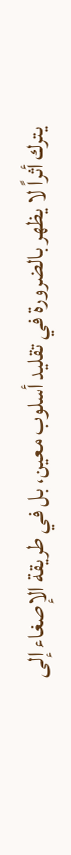يترك أثراً لا يظهر بالضرورة في تقليد أسلوب معين، بل في طريقة الإصغاء إلى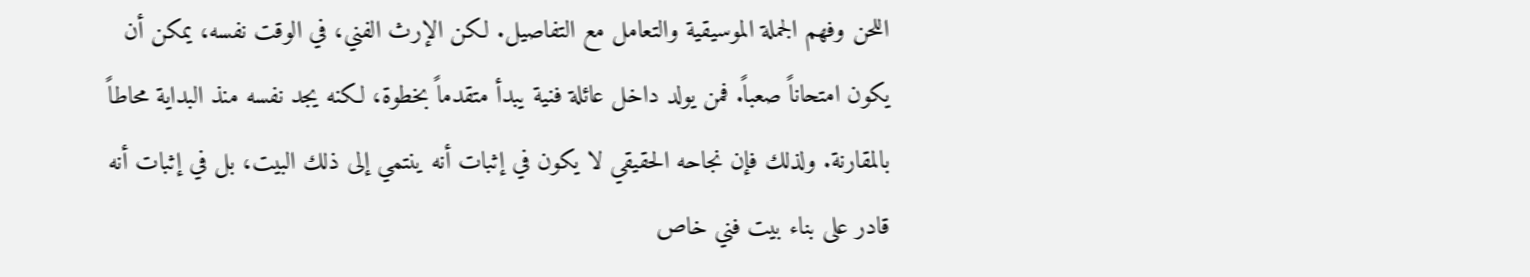اللحن وفهم الجملة الموسيقية والتعامل مع التفاصيل. لكن الإرث الفني، في الوقت نفسه، يمكن أن يكون امتحاناً صعباً. فمن يولد داخل عائلة فنية يبدأ متقدماً بخطوة، لكنه يجد نفسه منذ البداية محاطاً بالمقارنة. ولذلك فإن نجاحه الحقيقي لا يكون في إثبات أنه ينتمي إلى ذلك البيت، بل في إثبات أنه قادر على بناء بيت فني خاص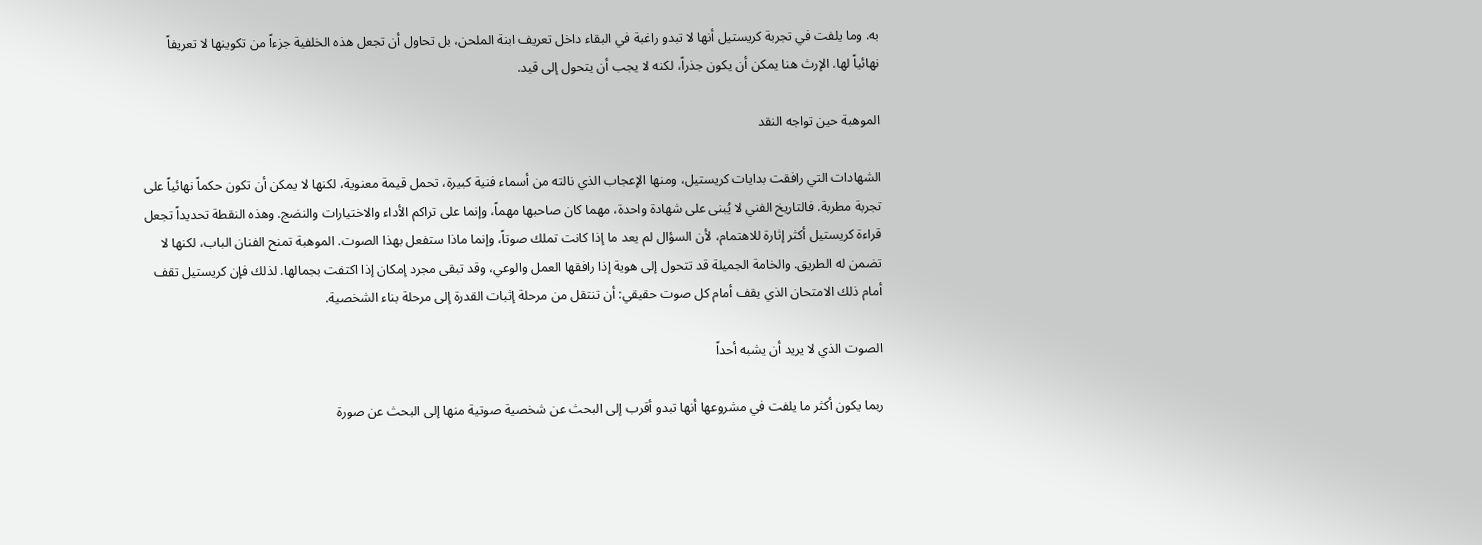به. وما يلفت في تجربة كريستيل أنها لا تبدو راغبة في البقاء داخل تعريف ابنة الملحن، بل تحاول أن تجعل هذه الخلفية جزءاً من تكوينها لا تعريفاً نهائياً لها. الإرث هنا يمكن أن يكون جذراً، لكنه لا يجب أن يتحول إلى قيد.

الموهبة حين تواجه النقد

الشهادات التي رافقت بدايات كريستيل، ومنها الإعجاب الذي نالته من أسماء فنية كبيرة، تحمل قيمة معنوية، لكنها لا يمكن أن تكون حكماً نهائياً على تجربة مطربة. فالتاريخ الفني لا يُبنى على شهادة واحدة، مهما كان صاحبها مهماً، وإنما على تراكم الأداء والاختيارات والنضج. وهذه النقطة تحديداً تجعل قراءة كريستيل أكثر إثارة للاهتمام، لأن السؤال لم يعد ما إذا كانت تملك صوتاً، وإنما ماذا ستفعل بهذا الصوت. الموهبة تمنح الفنان الباب، لكنها لا تضمن له الطريق. والخامة الجميلة قد تتحول إلى هوية إذا رافقها العمل والوعي، وقد تبقى مجرد إمكان إذا اكتفت بجمالها. لذلك فإن كريستيل تقف أمام ذلك الامتحان الذي يقف أمام كل صوت حقيقي: أن تنتقل من مرحلة إثبات القدرة إلى مرحلة بناء الشخصية.

الصوت الذي لا يريد أن يشبه أحداً

ربما يكون أكثر ما يلفت في مشروعها أنها تبدو أقرب إلى البحث عن شخصية صوتية منها إلى البحث عن صورة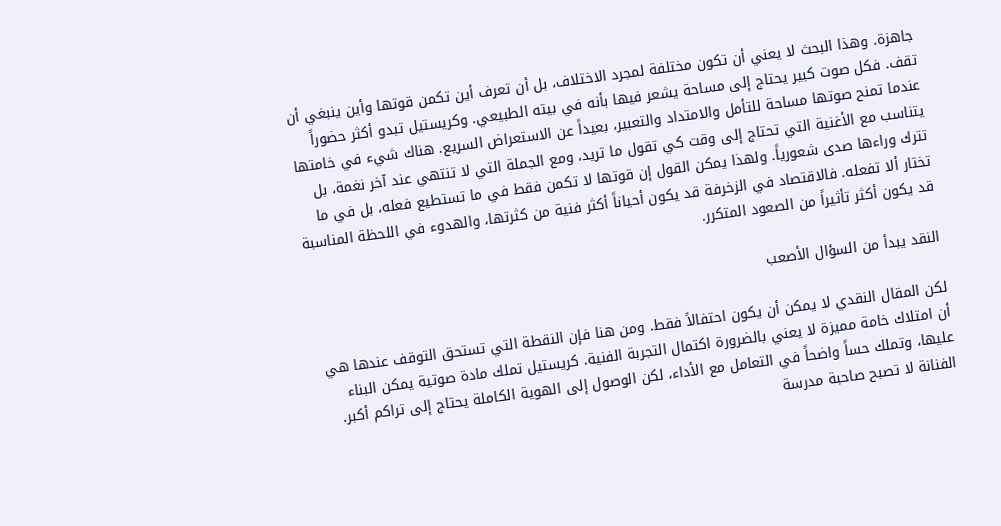جاهزة. وهذا البحث لا يعني أن تكون مختلفة لمجرد الاختلاف، بل أن تعرف أين تكمن قوتها وأين ينبغي أن تقف. فكل صوت كبير يحتاج إلى مساحة يشعر فيها بأنه في بيته الطبيعي. وكريستيل تبدو أكثر حضوراً عندما تمنح صوتها مساحة للتأمل والامتداد والتعبير، بعيداً عن الاستعراض السريع. هناك شيء في خامتها يتناسب مع الأغنية التي تحتاج إلى وقت كي تقول ما تريد، ومع الجملة التي لا تنتهي عند آخر نغمة، بل تترك وراءها صدى شعورياً. ولهذا يمكن القول إن قوتها لا تكمن فقط في ما تستطيع فعله، بل في ما تختار ألا تفعله. فالاقتصاد في الزخرفة قد يكون أحياناً أكثر فنية من كثرتها، والهدوء في اللحظة المناسبة قد يكون أكثر تأثيراً من الصعود المتكرر.

النقد يبدأ من السؤال الأصعب

لكن المقال النقدي لا يمكن أن يكون احتفالاً فقط. ومن هنا فإن النقطة التي تستحق التوقف عندها هي أن امتلاك خامة مميزة لا يعني بالضرورة اكتمال التجربة الفنية. كريستيل تملك مادة صوتية يمكن البناء عليها، وتملك حساً واضحاً في التعامل مع الأداء، لكن الوصول إلى الهوية الكاملة يحتاج إلى تراكم أكبر. الفنانة لا تصبح صاحبة مدرسة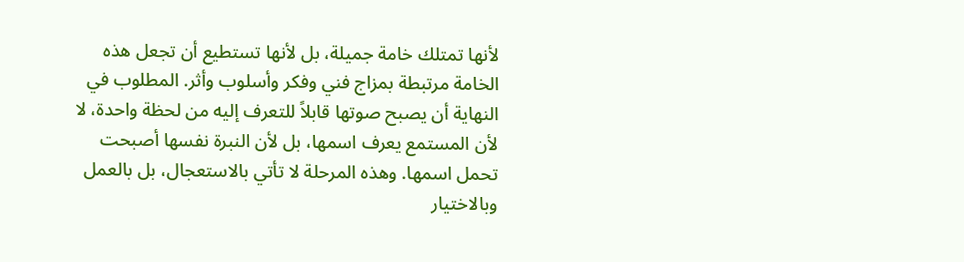لأنها تمتلك خامة جميلة، بل لأنها تستطيع أن تجعل هذه الخامة مرتبطة بمزاج فني وفكر وأسلوب وأثر. المطلوب في النهاية أن يصبح صوتها قابلاً للتعرف إليه من لحظة واحدة، لا لأن المستمع يعرف اسمها، بل لأن النبرة نفسها أصبحت تحمل اسمها. وهذه المرحلة لا تأتي بالاستعجال، بل بالعمل وبالاختيار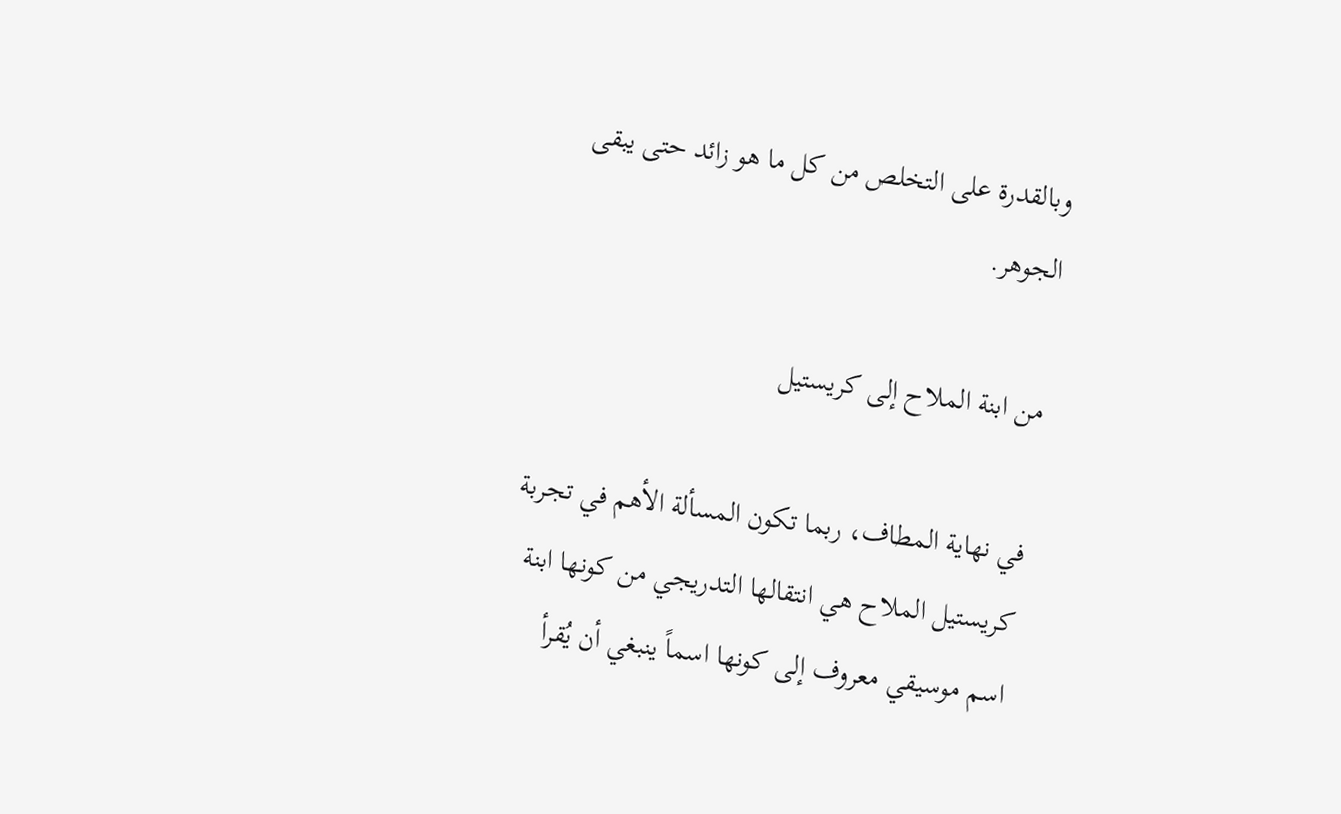وبالقدرة على التخلص من كل ما هو زائد حتى يبقى الجوهر.

من ابنة الملاح إلى كريستيل

في نهاية المطاف، ربما تكون المسألة الأهم في تجربة كريستيل الملاح هي انتقالها التدريجي من كونها ابنة اسم موسيقي معروف إلى كونها اسماً ينبغي أن يُقرأ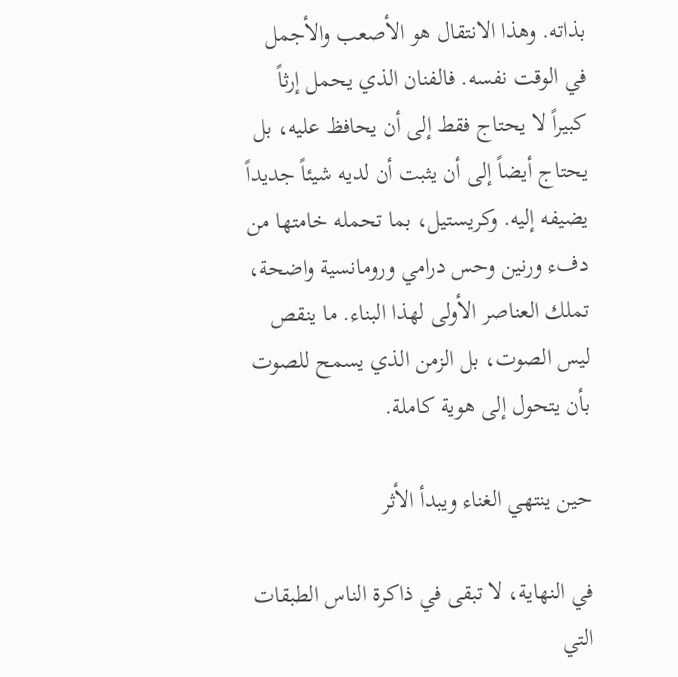بذاته. وهذا الانتقال هو الأصعب والأجمل في الوقت نفسه. فالفنان الذي يحمل إرثاً كبيراً لا يحتاج فقط إلى أن يحافظ عليه، بل يحتاج أيضاً إلى أن يثبت أن لديه شيئاً جديداً يضيفه إليه. وكريستيل، بما تحمله خامتها من دفء ورنين وحس درامي ورومانسية واضحة، تملك العناصر الأولى لهذا البناء. ما ينقص ليس الصوت، بل الزمن الذي يسمح للصوت بأن يتحول إلى هوية كاملة.

حين ينتهي الغناء ويبدأ الأثر

في النهاية، لا تبقى في ذاكرة الناس الطبقات التي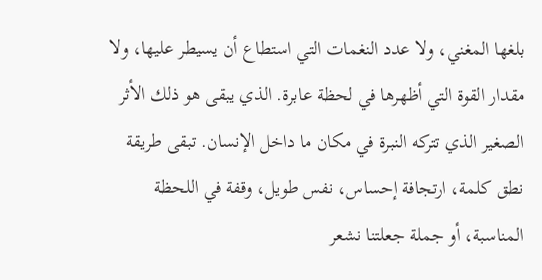بلغها المغني، ولا عدد النغمات التي استطاع أن يسيطر عليها، ولا مقدار القوة التي أظهرها في لحظة عابرة. الذي يبقى هو ذلك الأثر الصغير الذي تتركه النبرة في مكان ما داخل الإنسان. تبقى طريقة نطق كلمة، ارتجافة إحساس، نفس طويل، وقفة في اللحظة المناسبة، أو جملة جعلتنا نشعر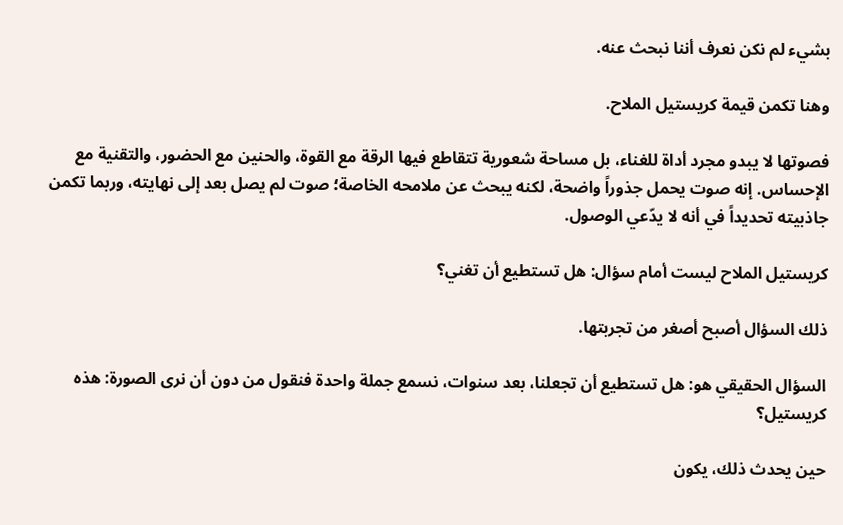بشيء لم نكن نعرف أننا نبحث عنه.

وهنا تكمن قيمة كريستيل الملاح.

فصوتها لا يبدو مجرد أداة للغناء، بل مساحة شعورية تتقاطع فيها الرقة مع القوة، والحنين مع الحضور، والتقنية مع الإحساس. إنه صوت يحمل جذوراً واضحة، لكنه يبحث عن ملامحه الخاصة؛ صوت لم يصل بعد إلى نهايته، وربما تكمن جاذبيته تحديداً في أنه لا يدّعي الوصول.

كريستيل الملاح ليست أمام سؤال: هل تستطيع أن تغني؟

ذلك السؤال أصبح أصغر من تجربتها.

السؤال الحقيقي هو: هل تستطيع أن تجعلنا، بعد سنوات، نسمع جملة واحدة فنقول من دون أن نرى الصورة: هذه كريستيل؟

حين يحدث ذلك، يكون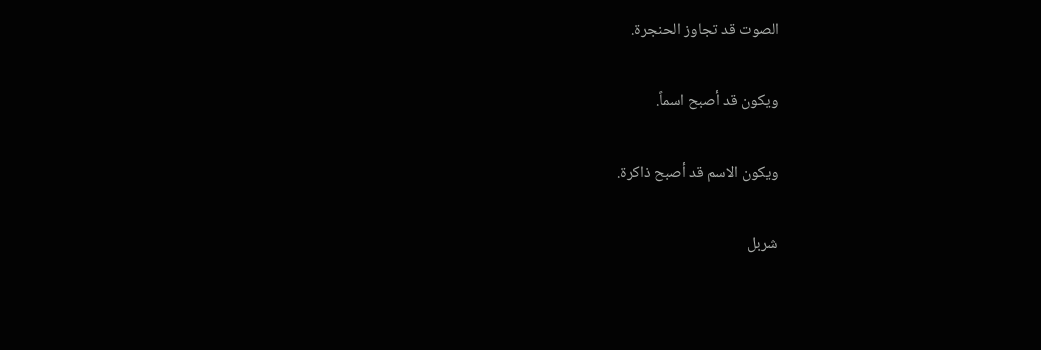الصوت قد تجاوز الحنجرة.

ويكون قد أصبح اسماً.

ويكون الاسم قد أصبح ذاكرة.

شربل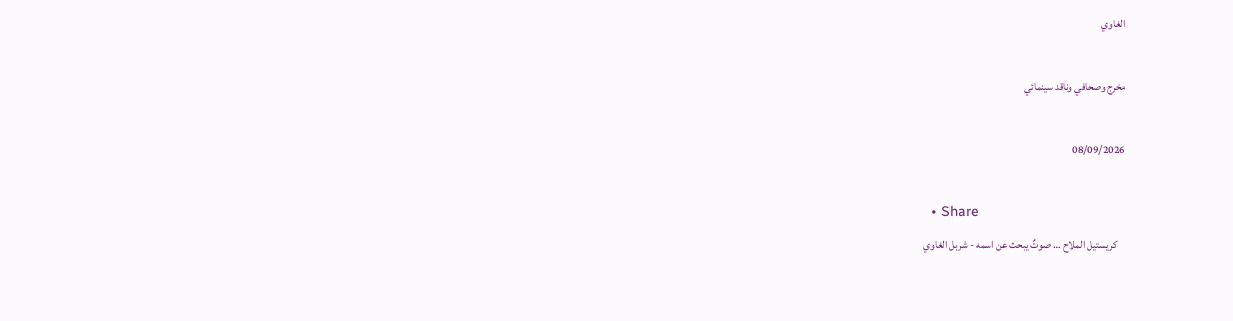الغاوي

مخرج وصحافي وناقد سينمائي

08/09/2026

  • Share
    كريستيل الملاح … صوتٌ يبحث عن اسمه - شربل الغاوي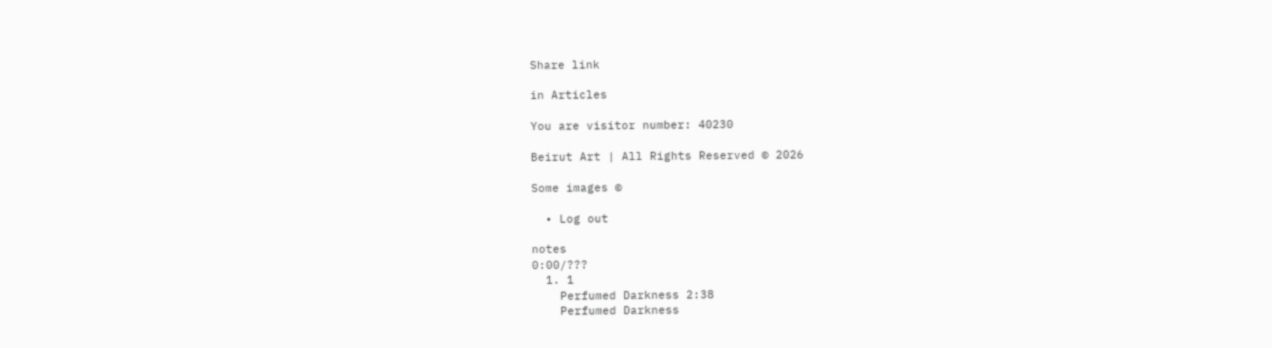Share link

in Articles

You are visitor number: 40230

Beirut Art | All Rights Reserved © 2026

Some images ©

  • Log out

notes
0:00/???
  1. 1
    Perfumed Darkness 2:38
    Perfumed Darkness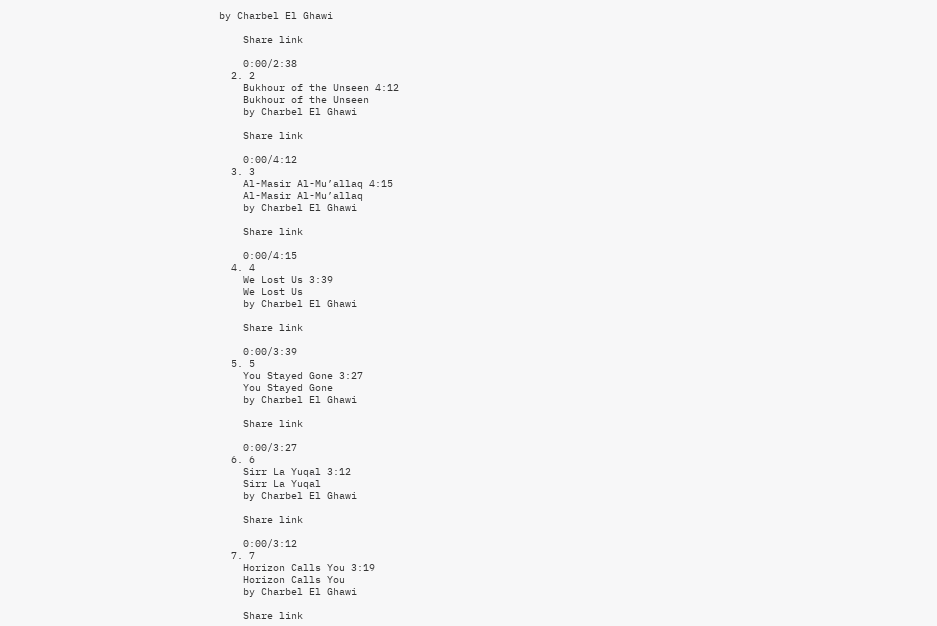by Charbel El Ghawi

    Share link

    0:00/2:38
  2. 2
    Bukhour of the Unseen 4:12
    Bukhour of the Unseen
    by Charbel El Ghawi

    Share link

    0:00/4:12
  3. 3
    Al-Masir Al-Mu’allaq 4:15
    Al-Masir Al-Mu’allaq
    by Charbel El Ghawi

    Share link

    0:00/4:15
  4. 4
    We Lost Us 3:39
    We Lost Us
    by Charbel El Ghawi

    Share link

    0:00/3:39
  5. 5
    You Stayed Gone 3:27
    You Stayed Gone
    by Charbel El Ghawi

    Share link

    0:00/3:27
  6. 6
    Sirr La Yuqal 3:12
    Sirr La Yuqal
    by Charbel El Ghawi

    Share link

    0:00/3:12
  7. 7
    Horizon Calls You 3:19
    Horizon Calls You
    by Charbel El Ghawi

    Share link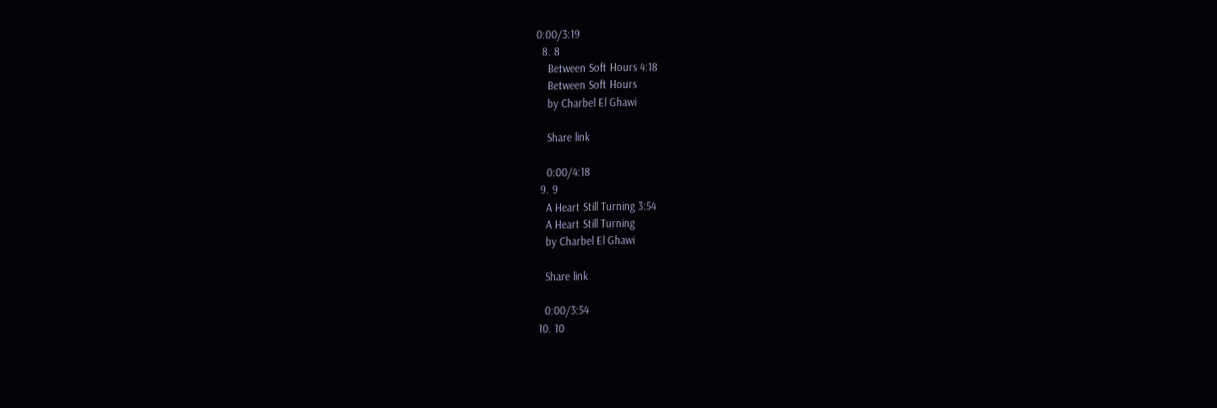0:00/3:19
  8. 8
    Between Soft Hours 4:18
    Between Soft Hours
    by Charbel El Ghawi

    Share link

    0:00/4:18
  9. 9
    A Heart Still Turning 3:54
    A Heart Still Turning
    by Charbel El Ghawi

    Share link

    0:00/3:54
  10. 10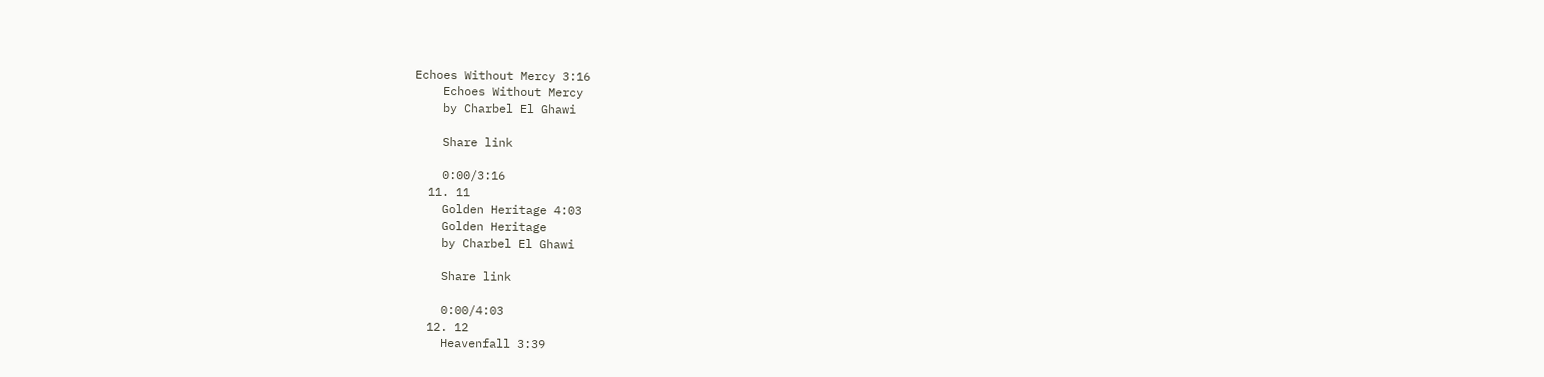Echoes Without Mercy 3:16
    Echoes Without Mercy
    by Charbel El Ghawi

    Share link

    0:00/3:16
  11. 11
    Golden Heritage 4:03
    Golden Heritage
    by Charbel El Ghawi

    Share link

    0:00/4:03
  12. 12
    Heavenfall 3:39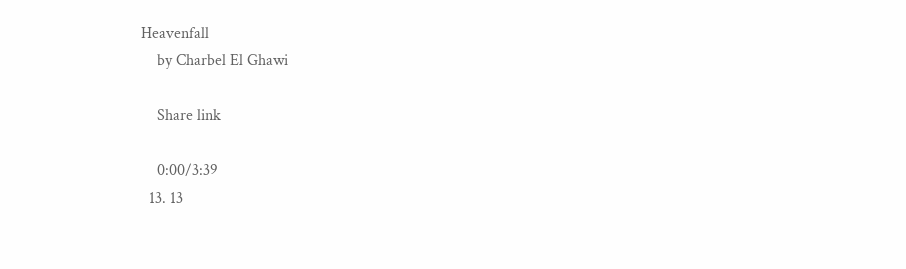Heavenfall
    by Charbel El Ghawi

    Share link

    0:00/3:39
  13. 13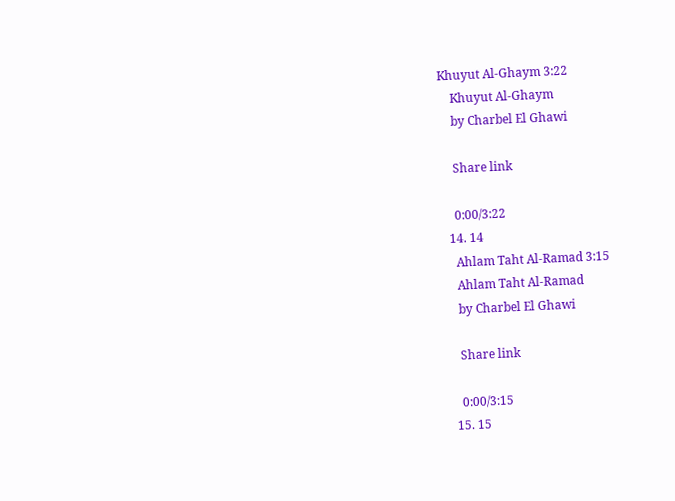Khuyut Al-Ghaym 3:22
    Khuyut Al-Ghaym
    by Charbel El Ghawi

    Share link

    0:00/3:22
  14. 14
    Ahlam Taht Al-Ramad 3:15
    Ahlam Taht Al-Ramad
    by Charbel El Ghawi

    Share link

    0:00/3:15
  15. 15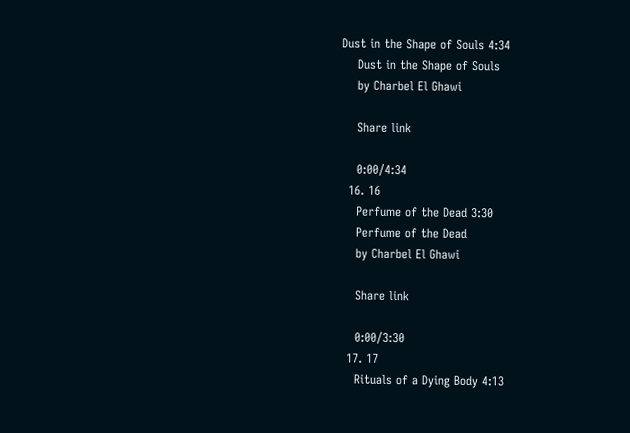Dust in the Shape of Souls 4:34
    Dust in the Shape of Souls
    by Charbel El Ghawi

    Share link

    0:00/4:34
  16. 16
    Perfume of the Dead 3:30
    Perfume of the Dead
    by Charbel El Ghawi

    Share link

    0:00/3:30
  17. 17
    Rituals of a Dying Body 4:13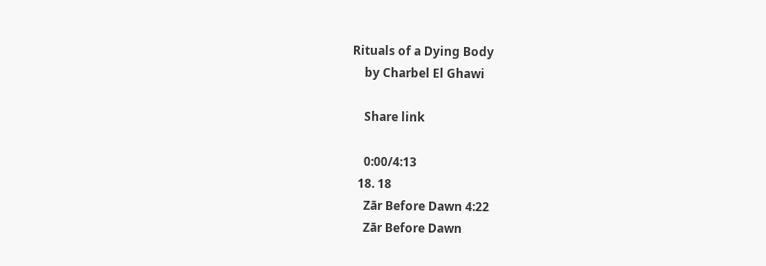Rituals of a Dying Body
    by Charbel El Ghawi

    Share link

    0:00/4:13
  18. 18
    Zār Before Dawn 4:22
    Zār Before Dawn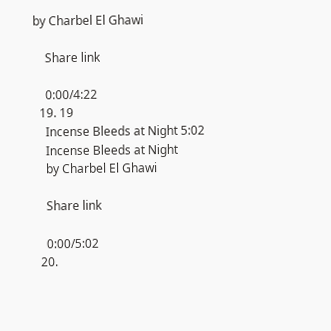by Charbel El Ghawi

    Share link

    0:00/4:22
  19. 19
    Incense Bleeds at Night 5:02
    Incense Bleeds at Night
    by Charbel El Ghawi

    Share link

    0:00/5:02
  20.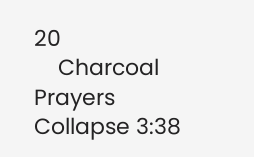20
    Charcoal Prayers Collapse 3:38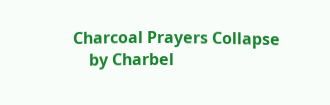Charcoal Prayers Collapse
    by Charbel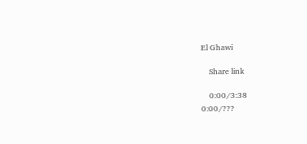El Ghawi

    Share link

    0:00/3:38
0:00/???